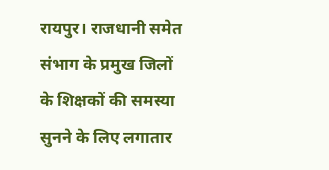रायपुर। राजधानी समेत संभाग के प्रमुख जिलों के शिक्षकों की समस्या सुनने के लिए लगातार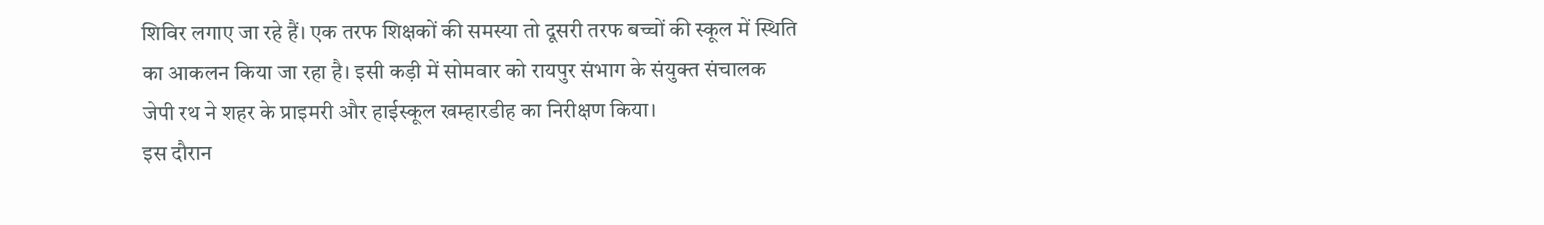शिविर लगाए जा रहे हैं। एक तरफ शिक्षकों की समस्या तो दूसरी तरफ बच्चों की स्कूल में स्थिति का आकलन किया जा रहा है। इसी कड़ी में सोमवार को रायपुर संभाग के संयुक्त संचालक जेपी रथ ने शहर के प्राइमरी और हाईस्कूल खम्हारडीह का निरीक्षण किया।
इस दौरान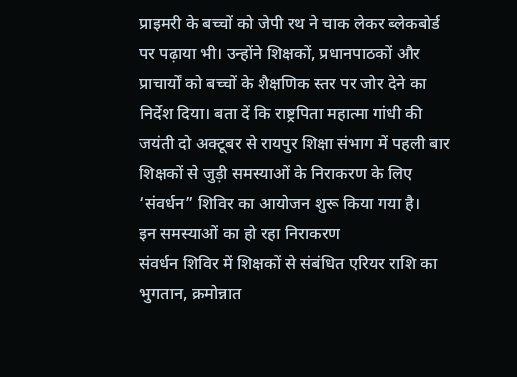प्राइमरी के बच्चों को जेपी रथ ने चाक लेकर ब्लेकबोर्ड पर पढ़ाया भी। उन्होंने शिक्षकों, प्रधानपाठकों और प्राचार्यों को बच्चों के शैक्षणिक स्तर पर जोर देने का निर्देश दिया। बता दें कि राष्ट्रपिता महात्मा गांधी की जयंती दो अक्टूबर से रायपुर शिक्षा संभाग में पहली बार शिक्षकों से जुड़ी समस्याओं के निराकरण के लिए ‘संवर्धन” शिविर का आयोजन शुरू किया गया है।
इन समस्याओं का हो रहा निराकरण
संवर्धन शिविर में शिक्षकों से संबंधित एरियर राशि का भुगतान, क्रमोन्नात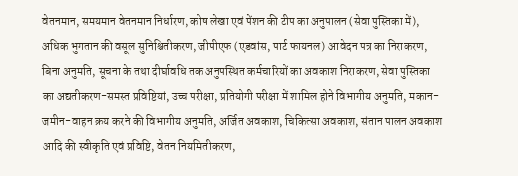वेतनमान, समयमान वेतनमान निर्धारण, कोष लेखा एवं पेंशन की टीप का अनुपालन (सेवा पुस्तिका में), अधिक भुगतान की वसूल सुनिश्चितीकरण, जीपीएफ (एडवांस, पार्ट फायनल) आवेदन पत्र का निराकरण, बिना अनुमति, सूचना के तथा दीर्घावधि तक अनुपस्थित कर्मचारियों का अवकाश निराकरण, सेवा पुस्तिका का अद्यतीकरण-समस्त प्रविष्टियां, उच्च परीक्षा, प्रतियोगी परीक्षा में शामिल होने विभागीय अनुमति, मकान-जमीन-वाहन क्रय करने की विभागीय अनुमति, अर्जित अवकाश, चिकित्सा अवकाश, संतान पालन अवकाश आदि की स्वीकृति एवं प्रविष्टि, वेतन नियमितीकरण,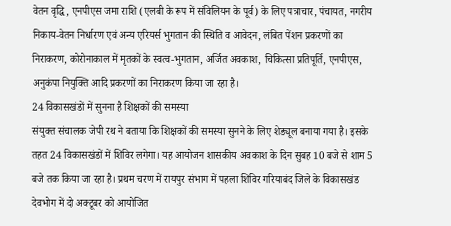वेतन वृद्धि, एनपीएस जमा राशि (एलबी के रूप में संविलियन के पूर्व) के लिए पत्राचार, पंचायत, नगरीय निकाय-वेतन निर्धारण एवं अन्य एरियर्स भुगतान की स्थिति व आवेदन, लंबित पेंशन प्रकरणों का निराकरण, कोरोनाकाल में मृतकों के स्वत्व-भुगतान, अर्जित अवकाश, चिकित्सा प्रतिपूर्ति, एनपीएस, अनुकंपा नियुक्ति आदि प्रकरणों का निराकरण किया जा रहा है।
24 विकासखंडों में सुनना है शिक्षकों की समस्या
संयुक्त संचालक जेपी रथ ने बताया कि शिक्षकों की समस्या सुनने के लिए शेड्यूल बनाया गया है। इसके तहत 24 विकासखंडों में शिविर लगेगा। यह आयोजन शासकीय अवकाश के दिन सुबह 10 बजे से शाम 5 बजे तक किया जा रहा है। प्रथम चरण में रायपुर संभाग में पहला शिविर गरियाबंद जिले के विकासखंड देवभोग में दो अक्टूबर को आयोजित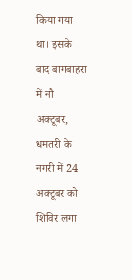किया गया था। इसके बाद बागबाहरा में नौ अक्टूबर, धमतरी के नगरी में 24 अक्टूबर को शिविर लगा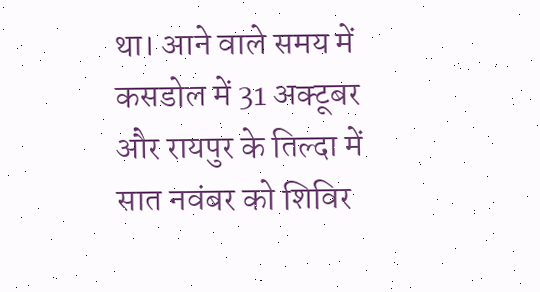था। आने वाले समय में कसडोल में 31 अक्टूबर और रायपुर के तिल्दा में सात नवंबर को शिविर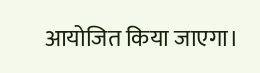आयोजित किया जाएगा।